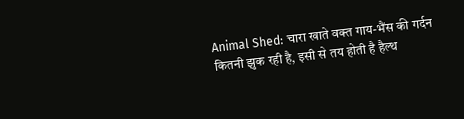Animal Shed: चारा खाते वक्त गाय-भैंस की गर्दन कितनी झुक रही है, इसी से तय होती है हैल्थ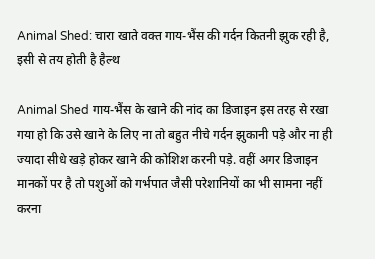Animal Shed: चारा खाते वक्त गाय-भैंस की गर्दन कितनी झुक रही है, इसी से तय होती है हैल्थ

Animal Shed गाय-भैंस के खाने की नांद का डिजाइन इस तरह से रखा गया हो कि उसे खाने के लिए ना तो बहुत नीचे गर्दन झुकानी पड़े और ना ही ज्यादा सीधे खड़े होकर खाने की कोशिश करनी पड़े. वहीं अगर डिजाइन मानकों पर है तो पशुओं को गर्भपात जैसी परेशानियों का भी सामना नहीं करना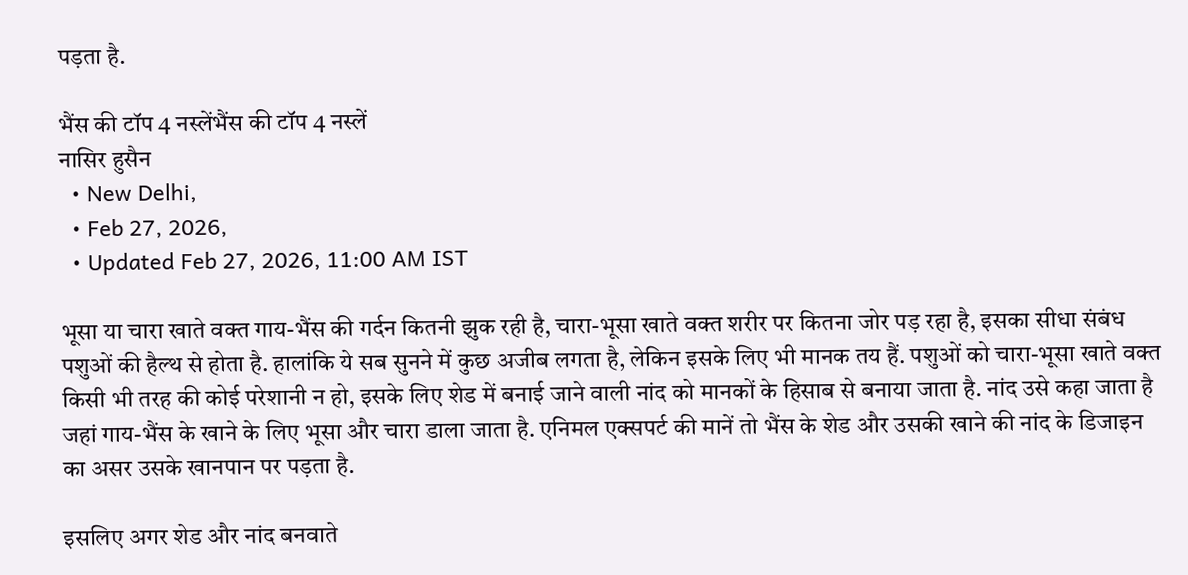पड़ता है.

भैंस की टॉप 4 नस्लेंभैंस की टॉप 4 नस्लें
नासि‍र हुसैन
  • New Delhi,
  • Feb 27, 2026,
  • Updated Feb 27, 2026, 11:00 AM IST

भूसा या चारा खाते वक्त गाय-भैंस की गर्दन कितनी झुक रही है, चारा-भूसा खाते वक्त शरीर पर कितना जोर पड़ रहा है, इसका सीधा संबंध पशुओं की हैल्थ से होता है. हालांकि ये सब सुनने में कुछ अजीब लगता है, लेकिन इसके लिए भी मानक तय हैं. पशुओं को चारा-भूसा खाते वक्त किसी भी तरह की कोई परेशानी न हो, इसके लिए शेड में बनाई जाने वाली नांद को मानकों के हिसाब से बनाया जाता है. नांद उसे कहा जाता है जहां गाय-भैंस के खाने के लिए भूसा और चारा डाला जाता है. एनिमल एक्सपर्ट की मानें तो भैंस के शेड और उसकी खाने की नांद के डिजाइन का असर उसके खानपान पर पड़ता है.

इसलिए अगर शेड और नांद बनवाते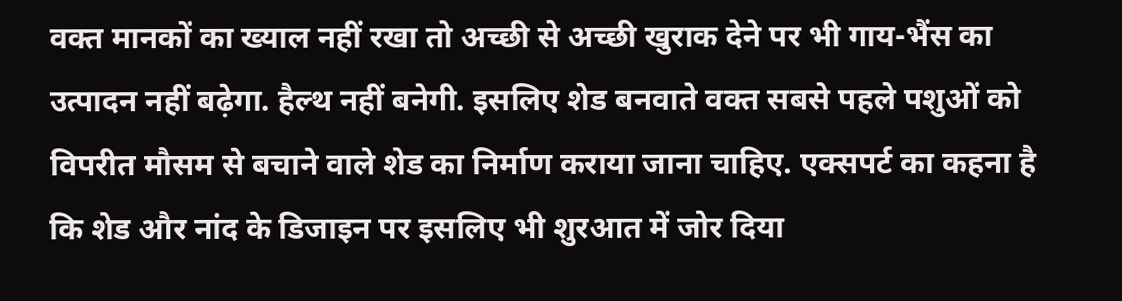वक्त मानकों का ख्याल नहीं रखा तो अच्छी से अच्छी खुराक देने पर भी गाय-भैंस का उत्पादन नहीं बढ़ेगा. हैल्थ नहीं बनेगी. इसलिए शेड बनवाते वक्त सबसे पहले पशुओं को विपरीत मौसम से बचाने वाले शेड का निर्माण कराया जाना चाहिए. एक्सपर्ट का कहना है कि शेड और नांद के डिजाइन पर इसलिए भी शुरआत में जोर दिया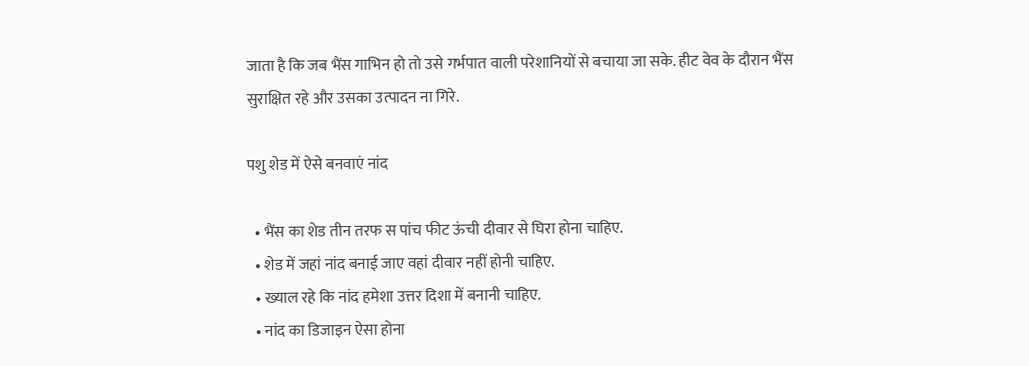जाता है कि जब भैंस गाभिन हो तो उसे गर्भपात वाली परेशानियों से बचाया जा सके. हीट वेव के दौरान भैंस सुराक्षित रहे और उसका उत्पादन ना गिरे.

पशु शेड में ऐसे बनवाएं नांद

  • भैंस का शेड तीन तरफ स पांच फीट ऊंची दीवार से घिरा होना चाहिए.
  • शेड में जहां नांद बनाई जाए वहां दीवार नहीं होनी चाहिए.
  • ख्याल रहे कि नांद हमेशा उत्तर दिशा में बनानी चाहिए.
  • नांद का डिजाइन ऐसा होना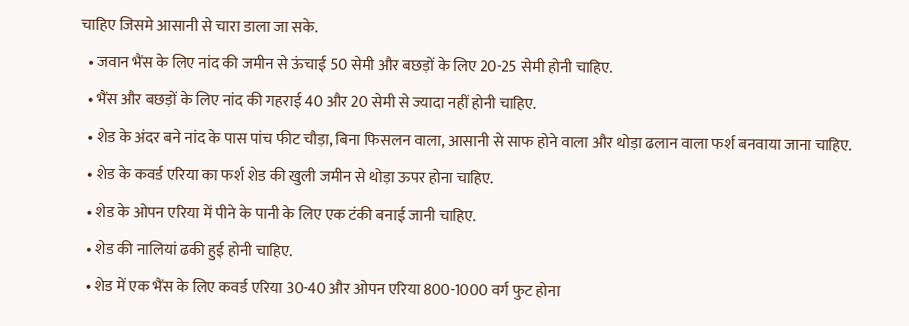चाहिए जिसमे आसानी से चारा डाला जा सके.
  • जवान भैंस के लिए नांद की जमीन से ऊंचाई 50 सेमी और बछड़ों के लिए 20-25 सेमी होनी चाहिए.
  • भैंस और बछड़ों के लिए नांद की गहराई 40 और 20 सेमी से ज्यादा नहीं होनी चाहिए.
  • शेड के अंदर बने नांद के पास पांच फीट चौड़ा, बिना फिसलन वाला, आसानी से साफ होने वाला और थोड़ा ढलान वाला फर्श बनवाया जाना चाहिए.
  • शेड के कवर्ड एरिया का फर्श शेड की खुली जमीन से थोड़ा ऊपर होना चाहिए.
  • शेड के ओपन एरिया में पीने के पानी के लिए एक टंकी बनाई जानी चाहिए.
  • शेड की नालियां ढकी हुई होनी चाहिए.
  • शेड में एक भैंस के लिए कवर्ड एरिया 30-40 और ओपन एरिया 800-1000 वर्ग फुट होना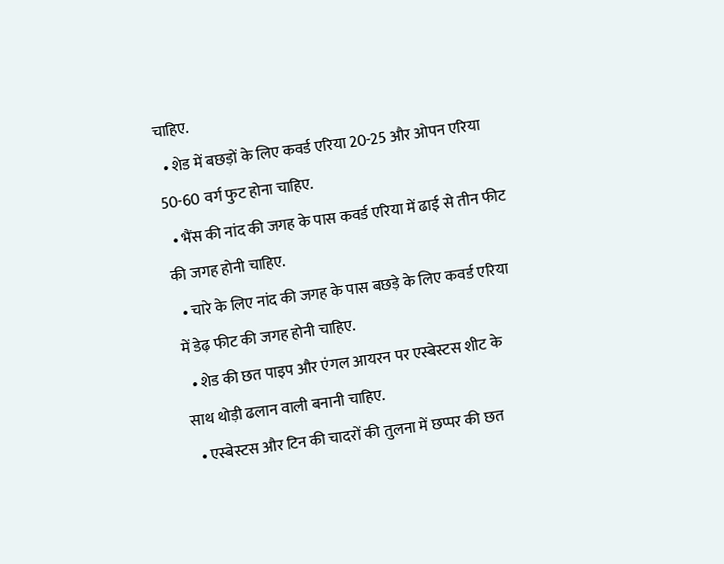चाहिए.
  • शेड में बछड़ों के लिए कवर्ड एरिया 20-25 और ओपन एरिया 50-60 वर्ग फुट होना चाहिए.
  • भैंस की नांद की जगह के पास कवर्ड एरिया में ढाई से तीन फीट की जगह होनी चाहिए.
  • चारे के लिए नांद की जगह के पास बछड़े के लिए कवर्ड एरिया में डेढ़ फीट की जगह होनी चाहिए.
  • शेड की छत पाइप और एंगल आयरन पर एस्बेस्टस शीट के साथ थोड़ी ढलान वाली बनानी चाहिए.
  • एस्बेस्टस और टिन की चादरों की तुलना में छप्पर की छत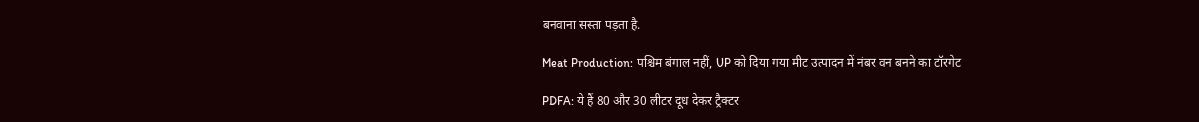बनवाना सस्ता पड़ता है.

Meat Production: पश्च‍िम बंगाल नहीं, UP को द‍िया गया मीट उत्पादन में नंबर वन बनने का टॉरगेट

PDFA: ये हैं 80 और 30 लीटर दूध देकर ट्रैक्टर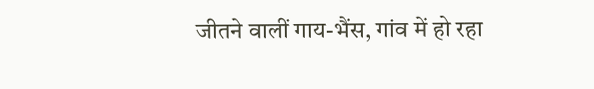जीतने वालीं गाय-भैंस, गांव में हो रहा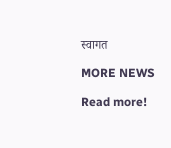स्वागत

MORE NEWS

Read more!